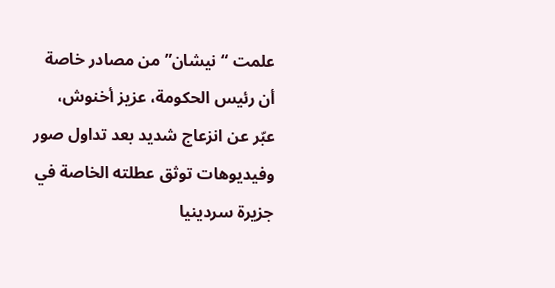علمت “نيشان” من مصادر خاصة أن رئيس الحكومة، عزيز أخنوش، عبّر عن انزعاج شديد بعد تداول صور وفيديوهات توثق عطلته الخاصة في جزيرة سردينيا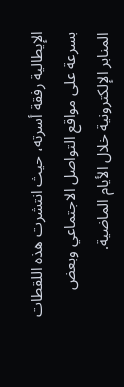الإيطالية رفقة أسرته، حيث انتشرت هذه اللقطات بسرعة على مواقع التواصل الاجتماعي وبعض المنابر الإلكترونية خلال الأيام الماضية.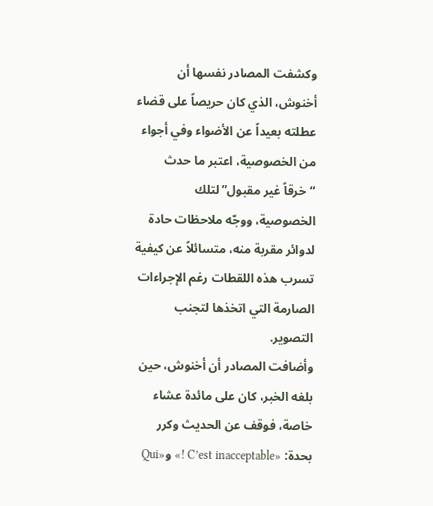وكشفت المصادر نفسها أن أخنوش، الذي كان حريصاً على قضاء عطلته بعيداً عن الأضواء وفي أجواء من الخصوصية، اعتبر ما حدث “خرقاً غير مقبول” لتلك الخصوصية، ووجّه ملاحظات حادة لدوائر مقربة منه، متسائلاً عن كيفية تسرب هذه اللقطات رغم الإجراءات الصارمة التي اتخذها لتجنب التصوير.
وأضافت المصادر أن أخنوش، حين بلغه الخبر، كان على مائدة عشاء خاصة، فوقف عن الحديث وكرر بحدة: «C’est inacceptable !» و«Qui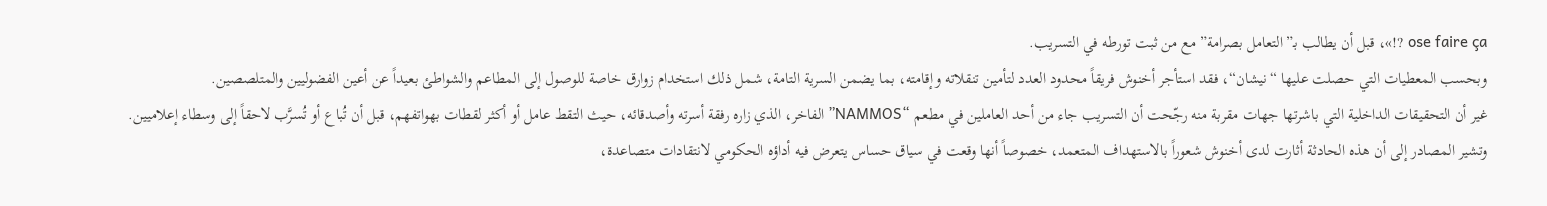ose faire ça ?!»، قبل أن يطالب بـ”التعامل بصرامة” مع من ثبت تورطه في التسريب.
وبحسب المعطيات التي حصلت عليها “نيشان“، فقد استأجر أخنوش فريقاً محدود العدد لتأمين تنقلاته وإقامته، بما يضمن السرية التامة، شمل ذلك استخدام زوارق خاصة للوصول إلى المطاعم والشواطئ بعيداً عن أعين الفضوليين والمتلصصين.
غير أن التحقيقات الداخلية التي باشرتها جهات مقربة منه رجّحت أن التسريب جاء من أحد العاملين في مطعم “NAMMOS” الفاخر، الذي زاره رفقة أسرته وأصدقائه، حيث التقط عامل أو أكثر لقطات بهواتفهم، قبل أن تُباع أو تُسرَّب لاحقاً إلى وسطاء إعلاميين.
وتشير المصادر إلى أن هذه الحادثة أثارت لدى أخنوش شعوراً بالاستهداف المتعمد، خصوصاً أنها وقعت في سياق حساس يتعرض فيه أداؤه الحكومي لانتقادات متصاعدة،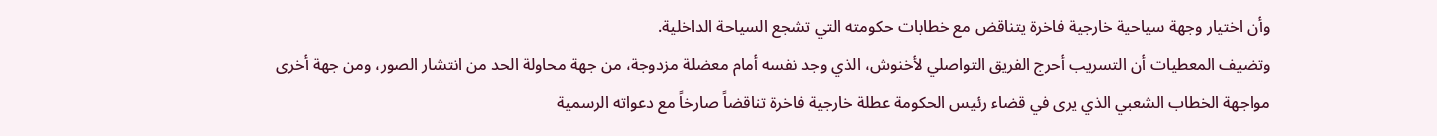وأن اختيار وجهة سياحية خارجية فاخرة يتناقض مع خطابات حكومته التي تشجع السياحة الداخلية.
وتضيف المعطيات أن التسريب أحرج الفريق التواصلي لأخنوش، الذي وجد نفسه أمام معضلة مزدوجة، من جهة محاولة الحد من انتشار الصور، ومن جهة أخرى مواجهة الخطاب الشعبي الذي يرى في قضاء رئيس الحكومة عطلة خارجية فاخرة تناقضاً صارخاً مع دعواته الرسمية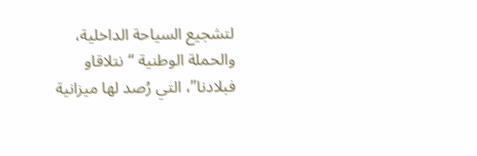لتشجيع السياحة الداخلية، والحملة الوطنية “نتلاقاو فبلادنا”، التي رُصد لها ميزانية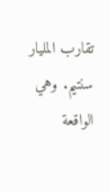تقارب المليار سنتيم. وهي الواقعة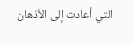التي أعادت إلى الأذهان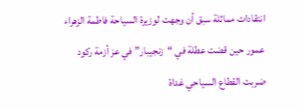انتقادات مماثلة سبق أن وجهت لوزيرة السياحة فاطمة الزهراء عمور حين قضت عطلة في “زنجيبار” في عز أزمة ركود ضربت القطاع السياحي غداة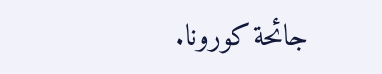جائحة كورونا.